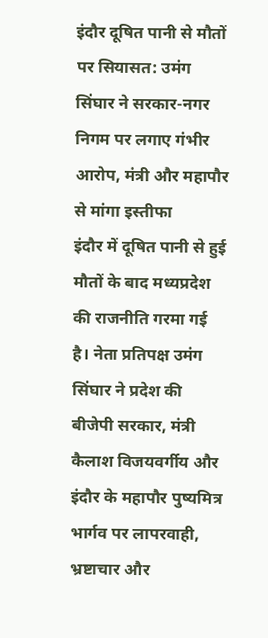इंदौर दूषित पानी से मौतों पर सियासत: उमंग सिंघार ने सरकार-नगर निगम पर लगाए गंभीर आरोप, मंत्री और महापौर से मांगा इस्तीफा
इंदौर में दूषित पानी से हुई मौतों के बाद मध्यप्रदेश की राजनीति गरमा गई है। नेता प्रतिपक्ष उमंग सिंघार ने प्रदेश की बीजेपी सरकार, मंत्री कैलाश विजयवर्गीय और इंदौर के महापौर पुष्यमित्र भार्गव पर लापरवाही, भ्रष्टाचार और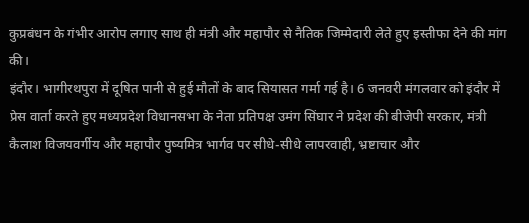कुप्रबंधन के गंभीर आरोप लगाए साथ ही मंत्री और महापौर से नैतिक जिम्मेदारी लेते हुए इस्तीफा देने की मांग की।
इंदौर। भागीरथपुरा में दूषित पानी से हुई मौतों के बाद सियासत गर्मा गई है। 6 जनवरी मंगलवार को इंदौर में प्रेस वार्ता करते हुए मध्यप्रदेश विधानसभा के नेता प्रतिपक्ष उमंग सिंघार ने प्रदेश की बीजेपी सरकार, मंत्री कैलाश विजयवर्गीय और महापौर पुष्यमित्र भार्गव पर सीधे-सीधे लापरवाही, भ्रष्टाचार और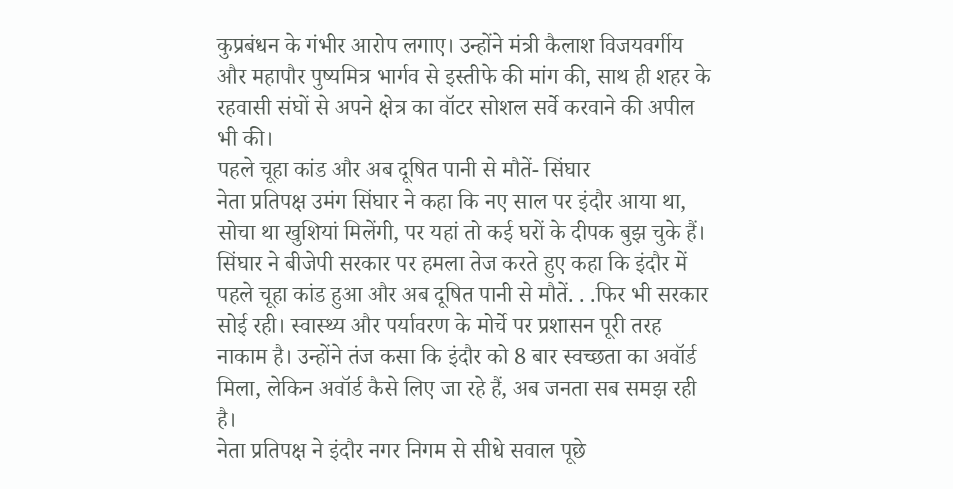कुप्रबंधन के गंभीर आरोप लगाए। उन्होंने मंत्री कैलाश विजयवर्गीय और महापौर पुष्यमित्र भार्गव से इस्तीफे की मांग की, साथ ही शहर के रहवासी संघों से अपने क्षेत्र का वॉटर सोशल सर्वे करवाने की अपील भी की।
पहले चूहा कांड और अब दूषित पानी से मौतें- सिंघार
नेता प्रतिपक्ष उमंग सिंघार ने कहा कि नए साल पर इंदौर आया था, सोचा था खुशियां मिलेंगी, पर यहां तो कई घरों के दीपक बुझ चुके हैं। सिंघार ने बीजेपी सरकार पर हमला तेज करते हुए कहा कि इंदौर में पहले चूहा कांड हुआ और अब दूषित पानी से मौतें. . .फिर भी सरकार सोई रही। स्वास्थ्य और पर्यावरण के मोर्चे पर प्रशासन पूरी तरह नाकाम है। उन्होंने तंज कसा कि इंदौर को 8 बार स्वच्छता का अवॉर्ड मिला, लेकिन अवॉर्ड कैसे लिए जा रहे हैं, अब जनता सब समझ रही है।
नेता प्रतिपक्ष ने इंदौर नगर निगम से सीधे सवाल पूछे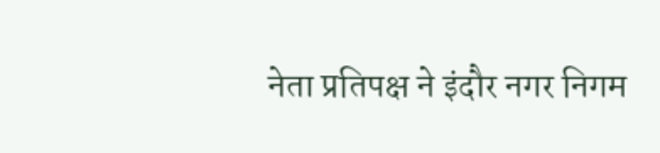नेता प्रतिपक्ष ने इंदौर नगर निगम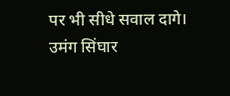पर भी सीधे सवाल दागे। उमंग सिंघार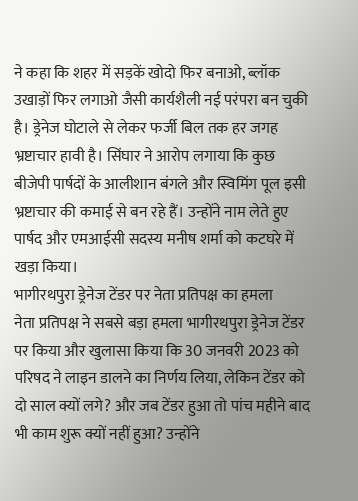ने कहा कि शहर में सड़कें खोदो फिर बनाओ, ब्लॉक उखाड़ों फिर लगाओ जैसी कार्यशैली नई परंपरा बन चुकी है। ड्रेनेज घोटाले से लेकर फर्जी बिल तक हर जगह भ्रष्टाचार हावी है। सिंघार ने आरोप लगाया कि कुछ बीजेपी पार्षदों के आलीशान बंगले और स्विमिंग पूल इसी भ्रष्टाचार की कमाई से बन रहे हैं। उन्होंने नाम लेते हुए पार्षद और एमआईसी सदस्य मनीष शर्मा को कटघरे में खड़ा किया।
भागीरथपुरा ड्रेनेज टेंडर पर नेता प्रतिपक्ष का हमला
नेता प्रतिपक्ष ने सबसे बड़ा हमला भागीरथपुरा ड्रेनेज टेंडर पर किया और खुलासा किया कि 30 जनवरी 2023 को परिषद ने लाइन डालने का निर्णय लिया, लेकिन टेंडर को दो साल क्यों लगे? और जब टेंडर हुआ तो पांच महीने बाद भी काम शुरू क्यों नहीं हुआ? उन्होंने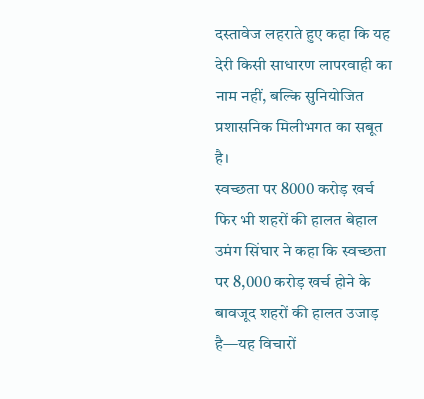दस्तावेज लहराते हुए कहा कि यह देरी किसी साधारण लापरवाही का नाम नहीं, बल्कि सुनियोजित प्रशासनिक मिलीभगत का सबूत है।
स्वच्छता पर 8000 करोड़ खर्च फिर भी शहरों की हालत बेहाल
उमंग सिंघार ने कहा कि स्वच्छता पर 8,000 करोड़ खर्च होने के बावजूद शहरों की हालत उजाड़ है—यह विचारों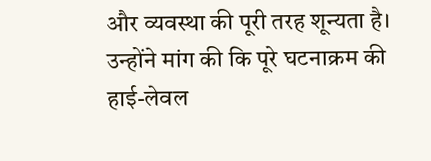और व्यवस्था की पूरी तरह शून्यता है। उन्होंने मांग की कि पूरे घटनाक्रम की हाई-लेवल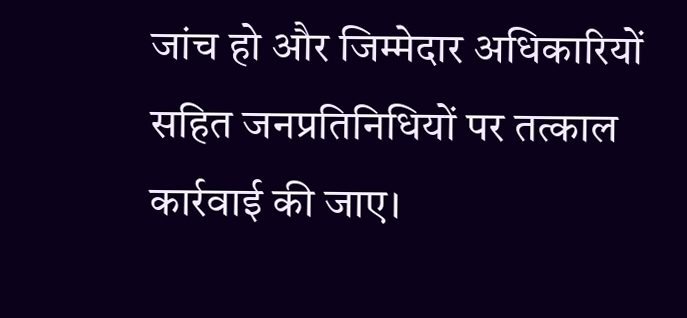जांच हो और जिम्मेदार अधिकारियों सहित जनप्रतिनिधियों पर तत्काल कार्रवाई की जाए।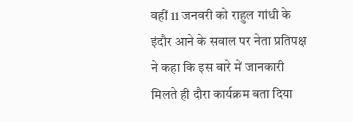वहीं 11 जनवरी को राहुल गांधी के इंदौर आने के सवाल पर नेता प्रतिपक्ष ने कहा कि इस बारे में जानकारी मिलते ही दौरा कार्यक्रम बता दिया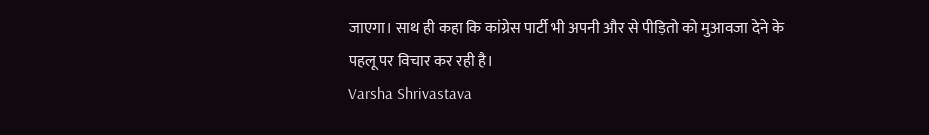जाएगा। साथ ही कहा कि कांग्रेस पार्टी भी अपनी और से पीड़ितो को मुआवजा देने के पहलू पर विचार कर रही है।
Varsha Shrivastava